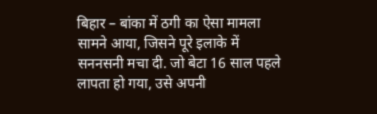बिहार – बांका में ठगी का ऐसा मामला सामने आया, जिसने पूरे इलाके में सननसनी मचा दी. जो बेटा 16 साल पहले लापता हो गया, उसे अपनी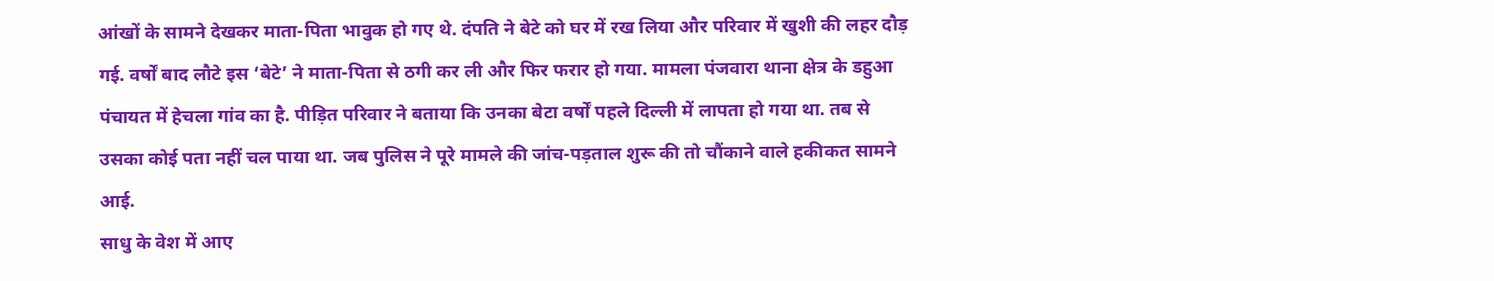आंखों के सामने देखकर माता-पिता भावुक हो गए थे. दंपति ने बेटे को घर में रख लिया और परिवार में खुशी की लहर दौड़ गई. वर्षों बाद लौटे इस ‘बेटे’ ने माता-पिता से ठगी कर ली और फिर फरार हो गया. मामला पंजवारा थाना क्षेत्र के डहुआ पंचायत में हेचला गांव का है. पीड़ित परिवार ने बताया कि उनका बेटा वर्षों पहले दिल्ली में लापता हो गया था. तब से उसका कोई पता नहीं चल पाया था. जब पुलिस ने पूरे मामले की जांच-पड़ताल शुरू की तो चौंकाने वाले हकीकत सामने आई.
साधु के वेश में आए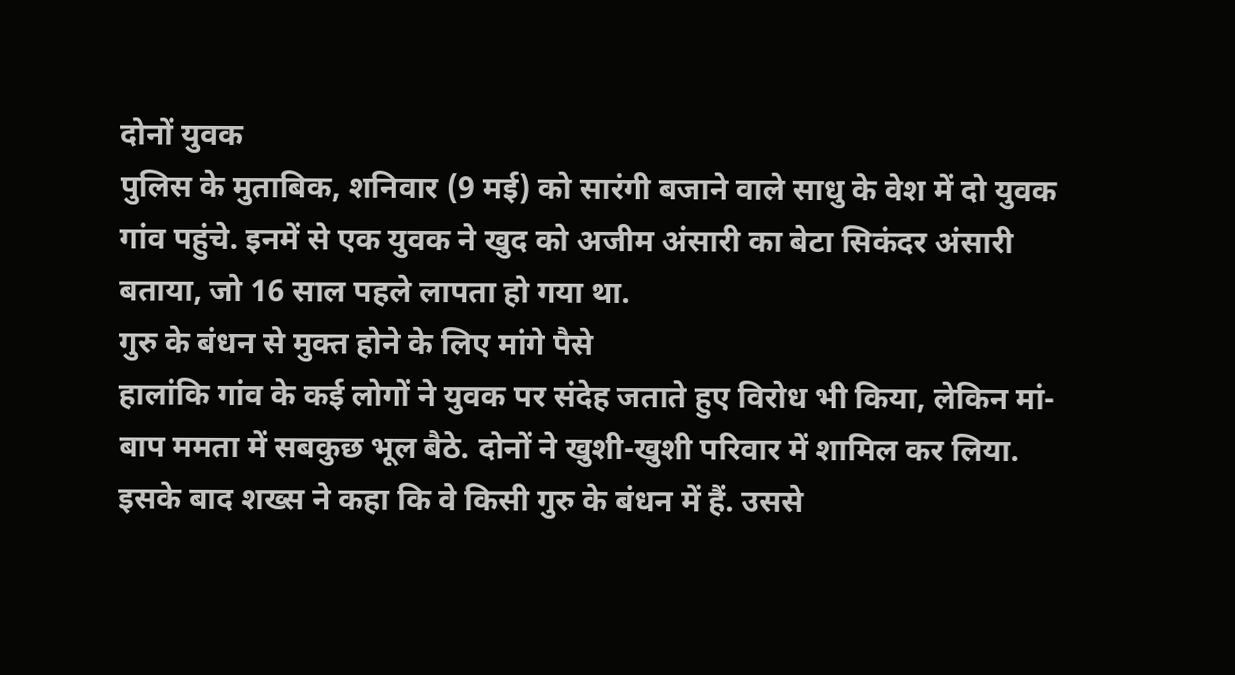दोनों युवक
पुलिस के मुताबिक, शनिवार (9 मई) को सारंगी बजाने वाले साधु के वेश में दो युवक गांव पहुंचे. इनमें से एक युवक ने खुद को अजीम अंसारी का बेटा सिकंदर अंसारी बताया, जो 16 साल पहले लापता हो गया था.
गुरु के बंधन से मुक्त होने के लिए मांगे पैसे
हालांकि गांव के कई लोगों ने युवक पर संदेह जताते हुए विरोध भी किया, लेकिन मां-बाप ममता में सबकुछ भूल बैठे. दोनों ने खुशी-खुशी परिवार में शामिल कर लिया. इसके बाद शख्स ने कहा कि वे किसी गुरु के बंधन में हैं. उससे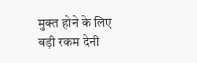मुक्त होने के लिए बड़ी रकम देनी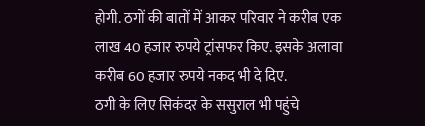होगी. ठगों की बातों में आकर परिवार ने करीब एक लाख 40 हजार रुपये ट्रांसफर किए. इसके अलावा करीब 60 हजार रुपये नकद भी दे दिए.
ठगी के लिए सिकंदर के ससुराल भी पहुंचे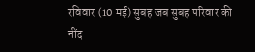रविवार (10 मई) सुबह जब सुबह परिवार की नींद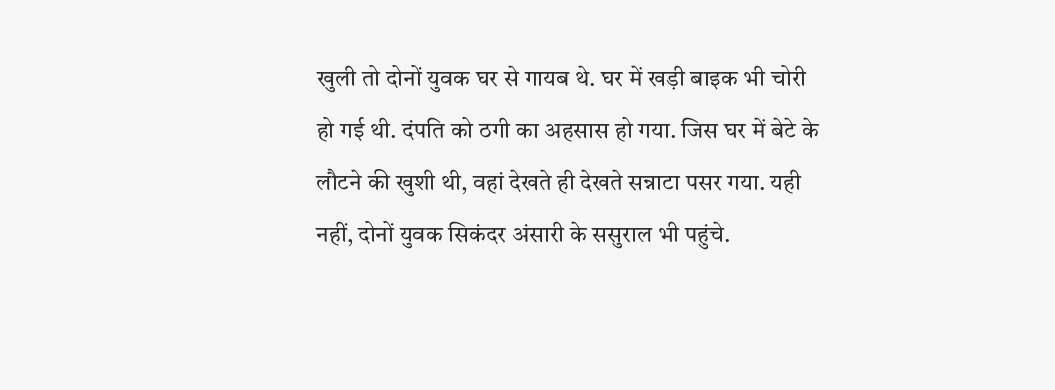खुली तो दोनों युवक घर से गायब थे. घर में खड़ी बाइक भी चोरी हो गई थी. दंपति को ठगी का अहसास हो गया. जिस घर में बेटे के लौटने की खुशी थी, वहां देखते ही देखते सन्नाटा पसर गया. यही नहीं, दोनों युवक सिकंदर अंसारी के ससुराल भी पहुंचे.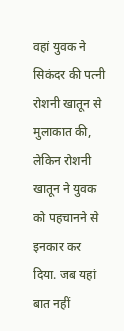वहां युवक ने सिकंदर की पत्नी रोशनी खातून से मुलाकात की, लेकिन रोशनी खातून ने युवक को पहचानने से इनकार कर दिया. जब यहां बात नहीं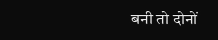बनी तो दोनों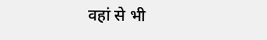वहां से भी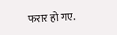फरार हो गए.